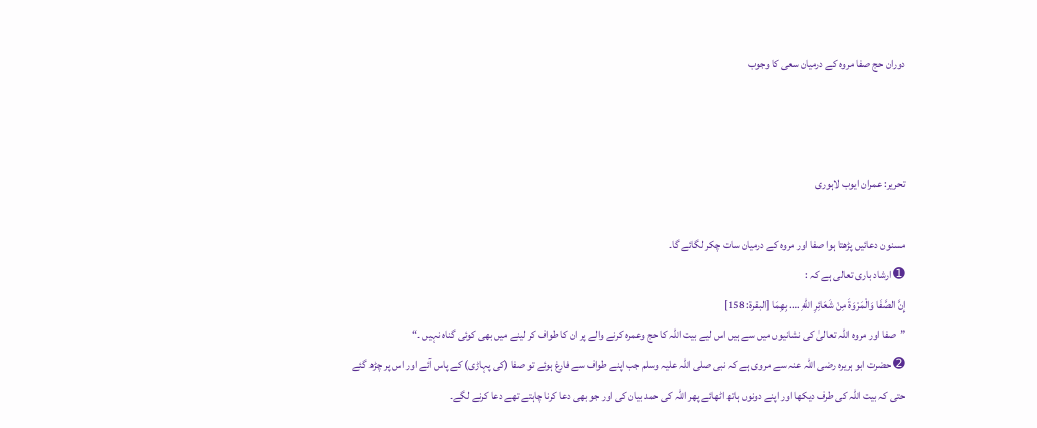دوران حج صفا مروہ کے درمیان سعی کا وجوب



تحریر: عمران ایوب لاہوری

مسنون دعائیں پڑھتا ہوا صفا اور مروہ کے درمیان سات چکر لگائے گا۔
➊ ارشاد باری تعالی ہے کہ :
إِنَّ الصَّفَا وَالْمَرْوَةَ مِنْ شَعَائِرِ اللهِ …. بِهِمَا [البقرة: 158]
”صفا اور مروہ اللہ تعالیٰ کی نشانیوں میں سے ہیں اس لیے بیت اللہ کا حج وعمرہ کرنے والے پر ان کا طواف کر لینے میں بھی کوئی گناہ نہیں ۔“
➋ حضرت ابو ہریرہ رضی اللہ عنہ سے مروی ہے کہ نبی صلی اللہ علیہ وسلم جب اپنے طواف سے فارغ ہوئے تو صفا (کی پہاڑی) کے پاس آئے اور اس پر چڑھ گئے حتی کہ بیت اللہ کی طرف دیکھا اور اپنے دونوں ہاتھ اٹھائے پھر اللہ کی حمد بیان کی اور جو بھی دعا کرنا چاہتے تھے دعا کرنے لگے۔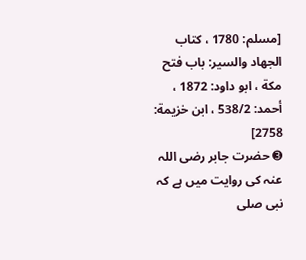[مسلم: 1780 ، كتاب الجهاد والسير: باب فتح مكة ، ابو داود: 1872 ، أحمد: 538/2 ، ابن خزيمة: 2758]
➌ حضرت جابر رضی اللہ عنہ کی روایت میں ہے کہ نبی صلی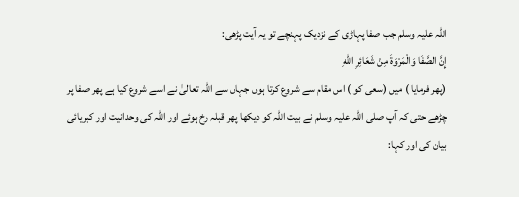اللہ علیہ وسلم جب صفا پہاڑی کے نزدیک پہنچے تو یہ آیت پڑھی:
إِنَّ الصَّفَا وَالْمَرْوَةَ مِنْ شَعَائِرِ اللهِ
(پھر فرمایا ) میں (سعی کو ) اس مقام سے شروع کرتا ہوں جہاں سے اللہ تعالیٰ نے اسے شروع کیا ہے پھر صفا پر چڑھے حتی کہ آپ صلی اللہ علیہ وسلم نے بیت اللہ کو دیکھا پھر قبلہ رخ ہوئے اور اللہ کی وحدانیت اور کبریائی بیان کی اور کہا: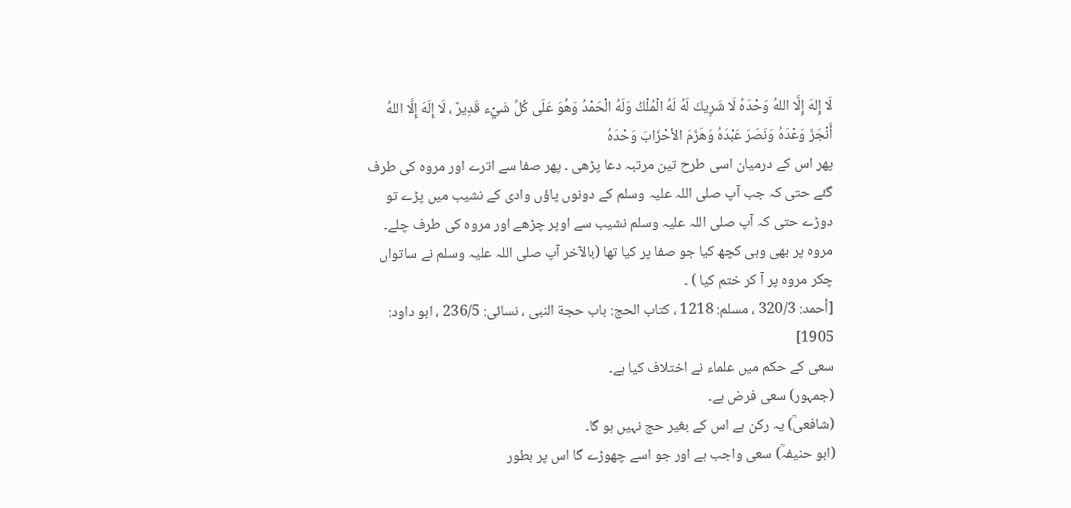لَا إِلهَ إِلَّا اللهُ وَحْدَهُ لَا شَرِيكَ لَهُ لَهُ الْمُلْكُ وَلَهُ الْحَمْدُ وَهُوَ عَلَى كُلِّ شَيْء قَدِيرٌ ، لَا إِلَهَ إِلَّا اللهُ أَنْجَزَ وَعْدَهُ وَنَصَرَ عَبْدَهُ وَهَزَمَ الأحْزَابَ وَحْدَهُ
پھر اس کے درمیان اسی طرح تین مرتبہ دعا پڑھی ۔ پھر صفا سے اترے اور مروہ کی طرف گئے حتی کہ جب آپ صلی اللہ علیہ وسلم کے دونوں پاؤں وادی کے نشیب میں پڑے تو دوڑے حتی کہ آپ صلی اللہ علیہ وسلم نشیب سے اوپر چڑھے اور مروہ کی طرف چلے۔ مروہ پر بھی وہی کچھ کیا جو صفا پر کیا تھا (بالآخر آپ صلی اللہ علیہ وسلم نے ساتواں چکر مروہ پر آ کر ختم کیا ) ۔
[أحمد: 320/3 ، مسلم: 1218 ، كتاب الحج: باب حجة النبى ، نسائى: 236/5 ، ابو داود: 1905]
سعی کے حکم میں علماء نے اختلاف کیا ہے۔
(جمہور) سعی فرض ہے۔
(شافعیؒ) یہ رکن ہے اس کے بغیر حج نہیں ہو گا۔
(ابو حنیفہؒ) سعی واجب ہے اور جو اسے چھوڑے گا اس پر بطور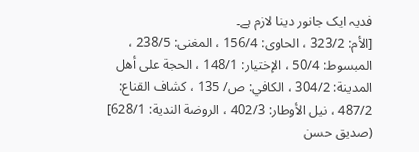فدیہ ایک جانور دینا لازم ہے۔
[الأم: 323/2 ، الحاوى: 156/4 ، المغنى: 238/5 ، المبسوط: 50/4 ، الإختيار: 148/1 ، الحجة على أهل المدينة: 304/2 ، الكافي: ص/ 135 ، كشاف القناع: 487/2 ، نيل الأوطار: 402/3 ، الروضة الندية: 628/1]
(صدیق حسن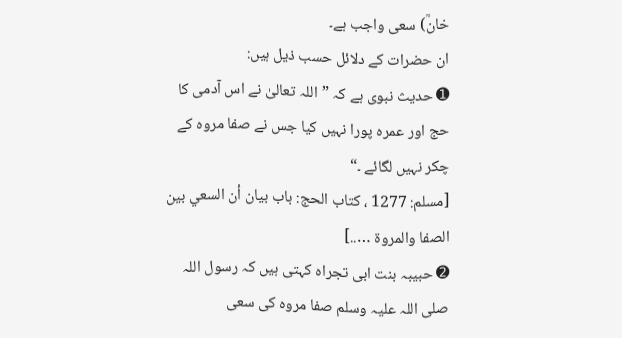خانؒ) سعی واجب ہے۔
ان حضرات کے دلائل حسب ذیل ہیں:
➊ حدیث نبوی ہے کہ ”اللہ تعالیٰ نے اس آدمی کا حج اور عمرہ پورا نہیں کیا جس نے صفا مروہ کے چکر نہیں لگائے ۔“
[مسلم: 1277 ، كتاب الحج: باب بيان أن السعي بين الصفا والمروة …..]
➋ حبیبہ بنت ابی تجراہ کہتی ہیں کہ رسول اللہ صلی اللہ علیہ وسلم صفا مروہ کی سعی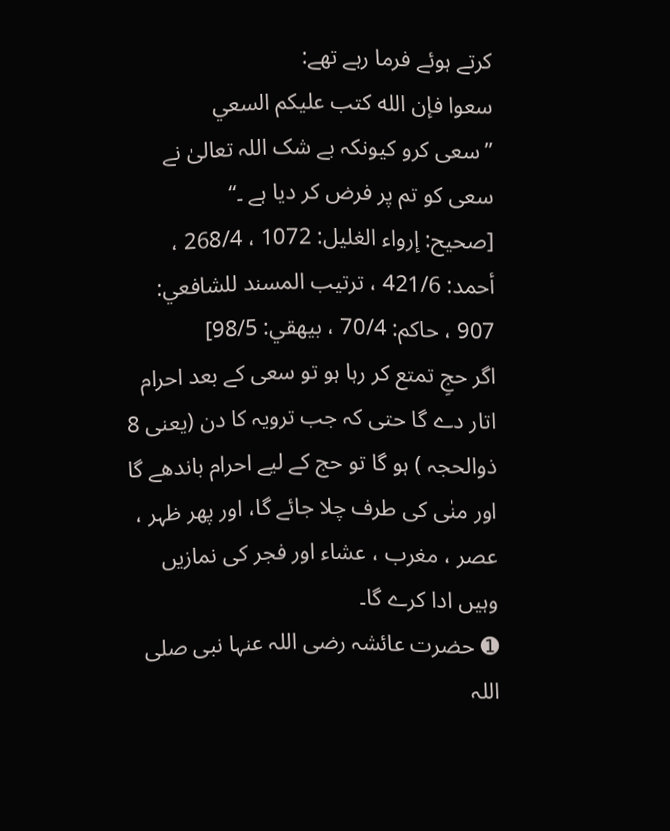کرتے ہوئے فرما رہے تھے:
سعوا فإن الله كتب عليكم السعي
”سعی کرو کیونکہ بے شک اللہ تعالیٰ نے سعی کو تم پر فرض کر دیا ہے ۔“
[صحيح: إرواء الغليل: 1072 ، 268/4 ، أحمد: 421/6 ، ترتيب المسند للشافعي: 907 ، حاكم: 70/4 ، بيهقي: 98/5]
اگر حجِ تمتع کر رہا ہو تو سعی کے بعد احرام اتار دے گا حتی کہ جب ترويہ كا دن (یعنی 8 ذوالحجہ ) ہو گا تو حج کے لیے احرام باندھے گا اور منٰی کی طرف چلا جائے گا، اور پھر ظہر ، عصر ، مغرب ، عشاء اور فجر کی نمازیں وہیں ادا کرے گا۔
➊ حضرت عائشہ رضی اللہ عنہا نبی صلی اللہ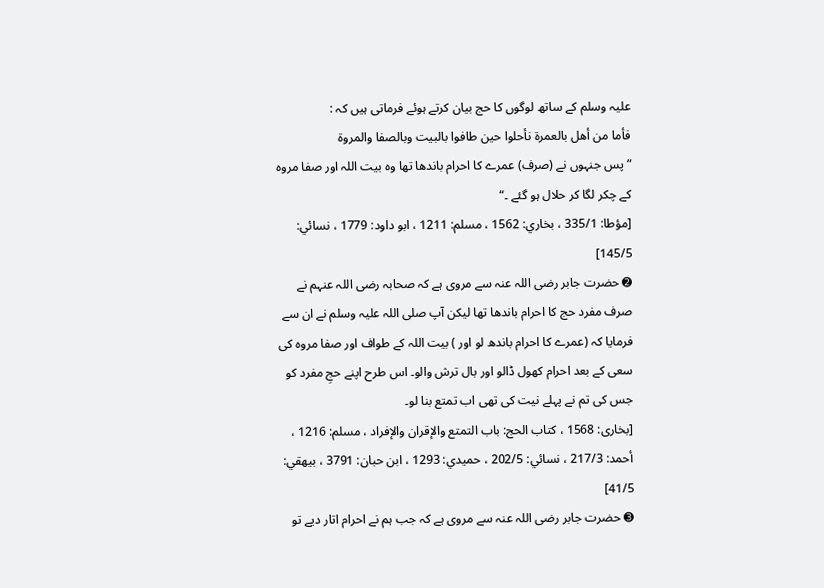علیہ وسلم کے ساتھ لوگوں کا حج بیان کرتے ہوئے فرماتی ہیں کہ :
فأما من أهل بالعمرة نأحلوا حين طافوا بالبيت وبالصفا والمروة
”پس جنہوں نے (صرف) عمرے کا احرام باندھا تھا وہ بیت اللہ اور صفا مروہ کے چکر لگا کر حلال ہو گئے ۔“
[مؤطا: 335/1 ، بخاري: 1562 ، مسلم: 1211 ، ابو داود: 1779 ، نسائي: 145/5]
➋ حضرت جابر رضی اللہ عنہ سے مروی ہے کہ صحابہ رضی اللہ عنہم نے صرف مفرد حج کا احرام باندھا تھا لیکن آپ صلی اللہ علیہ وسلم نے ان سے فرمایا کہ (عمرے کا احرام باندھ لو اور ) بیت اللہ کے طواف اور صفا مروہ کی سعی کے بعد احرام کھول ڈالو اور بال ترش والو۔ اس طرح اپنے حجِ مفرد کو جس کی تم نے پہلے نیت کی تھی اب تمتع بنا لو۔
[بخارى: 1568 ، كتاب الحج: باب التمتع والإقران والإفراد ، مسلم: 1216 ، أحمد: 217/3 ، نسائي: 202/5 ، حميدي: 1293 ، ابن حبان: 3791 ، بيهقي: 41/5]
➌ حضرت جابر رضی اللہ عنہ سے مروی ہے کہ جب ہم نے احرام اتار دیے تو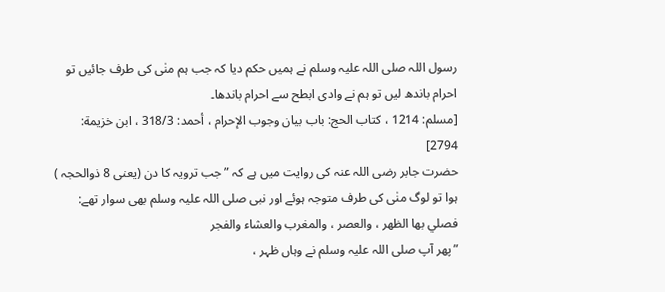رسول اللہ صلی اللہ علیہ وسلم نے ہمیں حکم دیا کہ جب ہم منٰی کی طرف جائیں تو احرام باندھ لیں تو ہم نے وادی ابطح سے احرام باندھا۔
[مسلم: 1214 ، كتاب الحج: باب بيان وجوب الإحرام ، أحمد: 318/3 ، ابن خزيمة: 2794]
حضرت جابر رضی اللہ عنہ کی روایت میں ہے کہ ”جب ترویہ کا دن (یعنی 8 ذوالحجہ ) ہوا تو لوگ منٰی کی طرف متوجہ ہوئے اور نبی صلی اللہ علیہ وسلم بھی سوار تھے:
فصلي بها الظهر ، والعصر ، والمغرب والعشاء والفجر
”پھر آپ صلی اللہ علیہ وسلم نے وہاں ظہر ،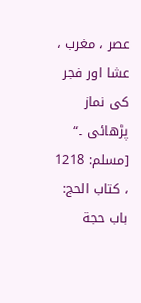عصر ، مغرب ، عشا اور فجر کی نماز پڑھائی ۔“
[مسلم: 1218 ، كتاب الحج: باب حجة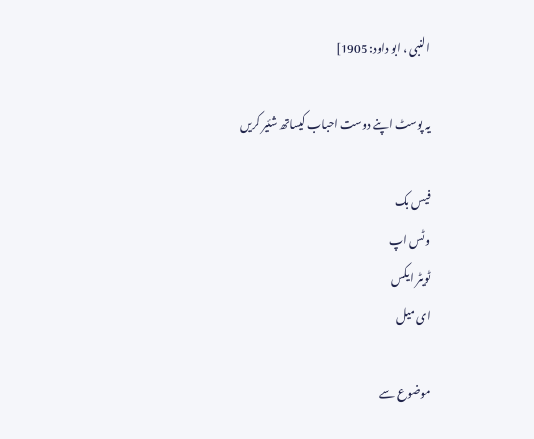النبى ، ابو داود: 1905]

یہ پوسٹ اپنے دوست احباب کیساتھ شئیر کریں

فیس بک
وٹس اپ
ٹویٹر ایکس
ای میل

موضوع سے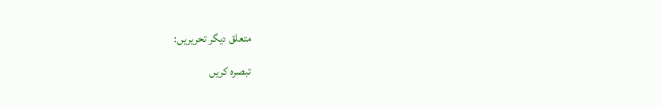متعلق دیگر تحریریں:

تبصرہ کریں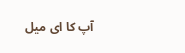آپ کا ای میل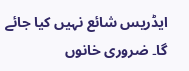ایڈریس شائع نہیں کیا جائے گا۔ ضروری خانوں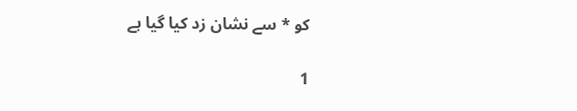کو * سے نشان زد کیا گیا ہے

1